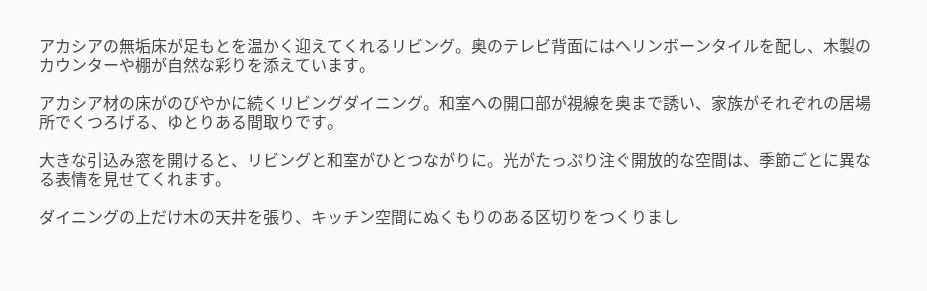アカシアの無垢床が足もとを温かく迎えてくれるリビング。奥のテレビ背面にはヘリンボーンタイルを配し、木製のカウンターや棚が自然な彩りを添えています。

アカシア材の床がのびやかに続くリビングダイニング。和室への開口部が視線を奥まで誘い、家族がそれぞれの居場所でくつろげる、ゆとりある間取りです。

大きな引込み窓を開けると、リビングと和室がひとつながりに。光がたっぷり注ぐ開放的な空間は、季節ごとに異なる表情を見せてくれます。

ダイニングの上だけ木の天井を張り、キッチン空間にぬくもりのある区切りをつくりまし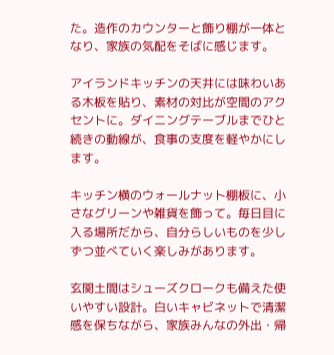た。造作のカウンターと飾り棚が一体となり、家族の気配をそばに感じます。

アイランドキッチンの天井には味わいある木板を貼り、素材の対比が空間のアクセントに。ダイニングテーブルまでひと続きの動線が、食事の支度を軽やかにします。

キッチン横のウォールナット棚板に、小さなグリーンや雑貨を飾って。毎日目に入る場所だから、自分らしいものを少しずつ並べていく楽しみがあります。

玄関土間はシューズクロークも備えた使いやすい設計。白いキャビネットで清潔感を保ちながら、家族みんなの外出・帰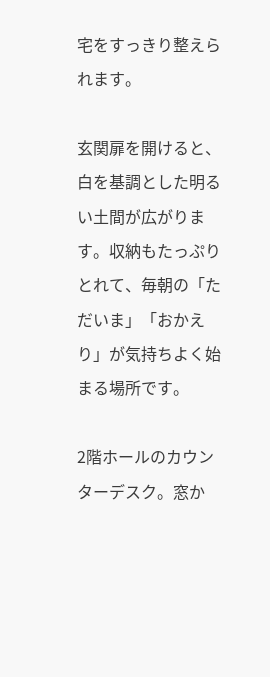宅をすっきり整えられます。

玄関扉を開けると、白を基調とした明るい土間が広がります。収納もたっぷりとれて、毎朝の「ただいま」「おかえり」が気持ちよく始まる場所です。

2階ホールのカウンターデスク。窓か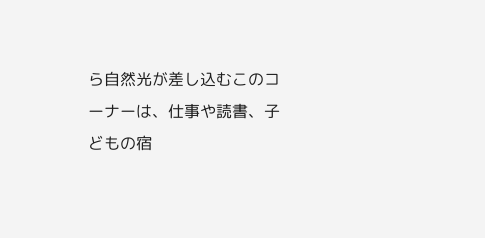ら自然光が差し込むこのコーナーは、仕事や読書、子どもの宿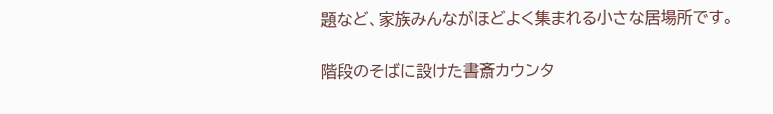題など、家族みんながほどよく集まれる小さな居場所です。

階段のそばに設けた書斎カウンタ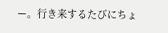ー。行き来するたびにちょ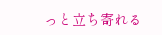っと立ち寄れる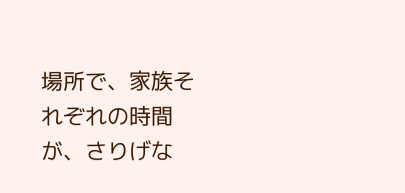場所で、家族それぞれの時間が、さりげな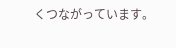くつながっています。